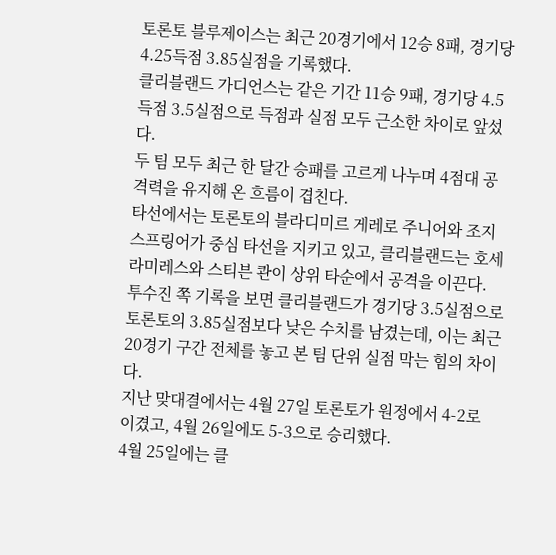토론토 블루제이스는 최근 20경기에서 12승 8패, 경기당 4.25득점 3.85실점을 기록했다.
클리블랜드 가디언스는 같은 기간 11승 9패, 경기당 4.5득점 3.5실점으로 득점과 실점 모두 근소한 차이로 앞섰다.
두 팀 모두 최근 한 달간 승패를 고르게 나누며 4점대 공격력을 유지해 온 흐름이 겹친다.
타선에서는 토론토의 블라디미르 게레로 주니어와 조지 스프링어가 중심 타선을 지키고 있고, 클리블랜드는 호세 라미레스와 스티븐 콴이 상위 타순에서 공격을 이끈다.
투수진 쪽 기록을 보면 클리블랜드가 경기당 3.5실점으로 토론토의 3.85실점보다 낮은 수치를 남겼는데, 이는 최근 20경기 구간 전체를 놓고 본 팀 단위 실점 막는 힘의 차이다.
지난 맞대결에서는 4월 27일 토론토가 원정에서 4-2로 이겼고, 4월 26일에도 5-3으로 승리했다.
4월 25일에는 클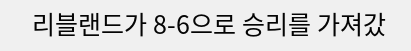리블랜드가 8-6으로 승리를 가져갔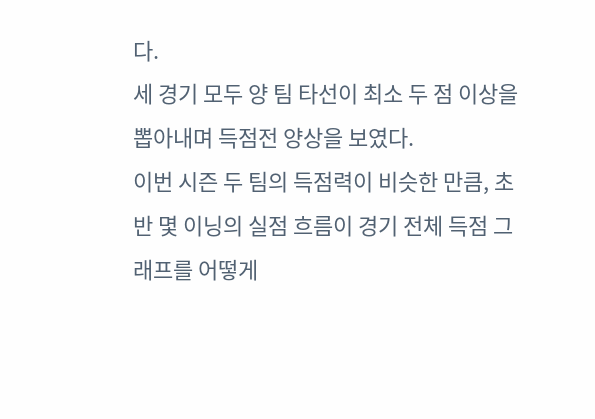다.
세 경기 모두 양 팀 타선이 최소 두 점 이상을 뽑아내며 득점전 양상을 보였다.
이번 시즌 두 팀의 득점력이 비슷한 만큼, 초반 몇 이닝의 실점 흐름이 경기 전체 득점 그래프를 어떻게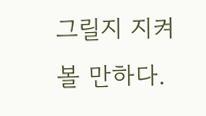그릴지 지켜볼 만하다.